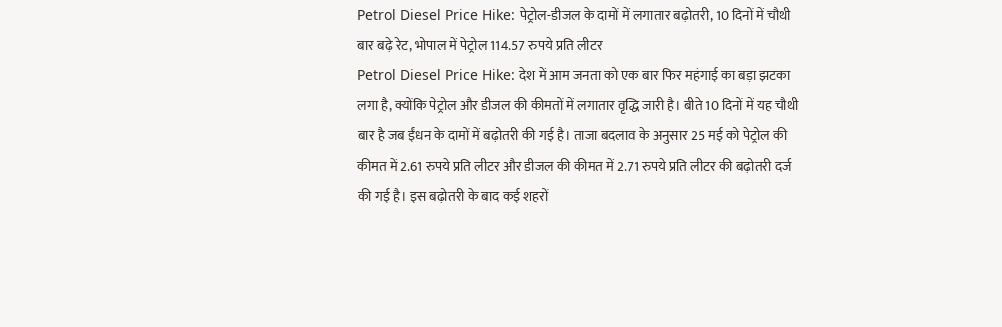Petrol Diesel Price Hike: पेट्रोल-डीजल के दामों में लगातार बढ़ोतरी, 10 दिनों में चौथी बार बढ़े रेट, भोपाल में पेट्रोल 114.57 रुपये प्रति लीटर
Petrol Diesel Price Hike: देश में आम जनता को एक बार फिर महंगाई का बड़ा झटका लगा है, क्योंकि पेट्रोल और डीजल की कीमतों में लगातार वृद्धि जारी है। बीते 10 दिनों में यह चौथी बार है जब ईंधन के दामों में बढ़ोतरी की गई है। ताजा बदलाव के अनुसार 25 मई को पेट्रोल की कीमत में 2.61 रुपये प्रति लीटर और डीजल की कीमत में 2.71 रुपये प्रति लीटर की बढ़ोतरी दर्ज की गई है। इस बढ़ोतरी के बाद कई शहरों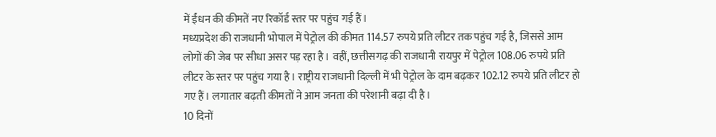में ईंधन की कीमतें नए रिकॉर्ड स्तर पर पहुंच गई हैं।
मध्यप्रदेश की राजधानी भोपाल में पेट्रोल की कीमत 114.57 रुपये प्रति लीटर तक पहुंच गई है, जिससे आम लोगों की जेब पर सीधा असर पड़ रहा है। वहीं, छत्तीसगढ़ की राजधानी रायपुर में पेट्रोल 108.06 रुपये प्रति लीटर के स्तर पर पहुंच गया है। राष्ट्रीय राजधानी दिल्ली में भी पेट्रोल के दाम बढ़कर 102.12 रुपये प्रति लीटर हो गए हैं। लगातार बढ़ती कीमतों ने आम जनता की परेशानी बढ़ा दी है।
10 दिनों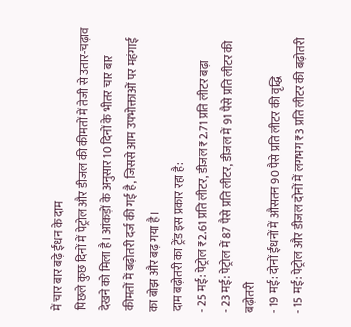में चार बार बढ़े ईंधन के दाम
पिछले कुछ दिनों में पेट्रोल और डीजल की कीमतों में तेजी से उतार-चढ़ाव देखने को मिला है। आंकड़ों के अनुसार 10 दिनों के भीतर चार बार कीमतों में बढ़ोतरी दर्ज की गई है, जिससे आम उपभोक्ताओं पर महंगाई का बोझ और बढ़ गया है।
दाम बढ़ोतरी का ट्रेंड इस प्रकार रहा है:
- 25 मई: पेट्रोल ₹2.61 प्रति लीटर, डीजल ₹2.71 प्रति लीटर बढ़ा
- 23 मई: पेट्रोल में 87 पैसे प्रति लीटर, डीजल में 91 पैसे प्रति लीटर की बढ़ोतरी
- 19 मई: दोनों ईंधनों में औसतन 90 पैसे प्रति लीटर की वृद्धि
- 15 मई: पेट्रोल और डीजल दोनों में लगभग ₹3 प्रति लीटर की बढ़ोतरी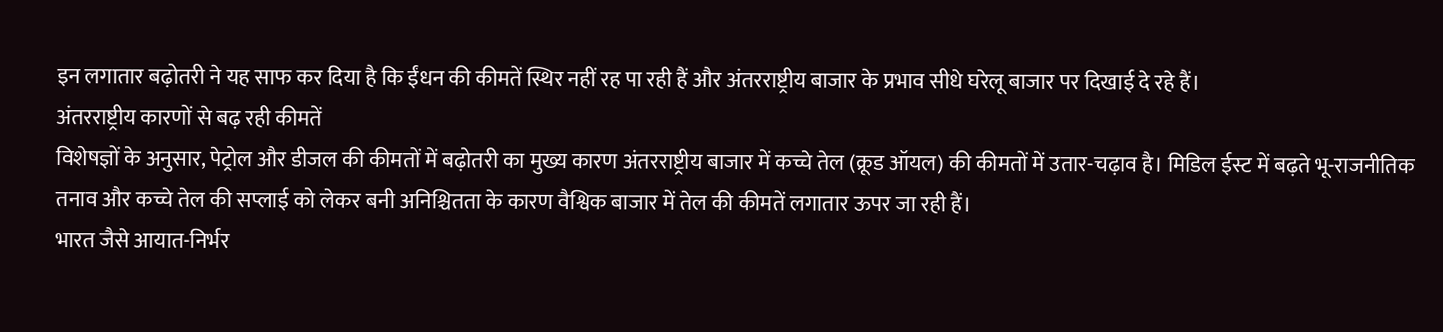इन लगातार बढ़ोतरी ने यह साफ कर दिया है कि ईंधन की कीमतें स्थिर नहीं रह पा रही हैं और अंतरराष्ट्रीय बाजार के प्रभाव सीधे घरेलू बाजार पर दिखाई दे रहे हैं।
अंतरराष्ट्रीय कारणों से बढ़ रही कीमतें
विशेषज्ञों के अनुसार, पेट्रोल और डीजल की कीमतों में बढ़ोतरी का मुख्य कारण अंतरराष्ट्रीय बाजार में कच्चे तेल (क्रूड ऑयल) की कीमतों में उतार-चढ़ाव है। मिडिल ईस्ट में बढ़ते भू-राजनीतिक तनाव और कच्चे तेल की सप्लाई को लेकर बनी अनिश्चितता के कारण वैश्विक बाजार में तेल की कीमतें लगातार ऊपर जा रही हैं।
भारत जैसे आयात-निर्भर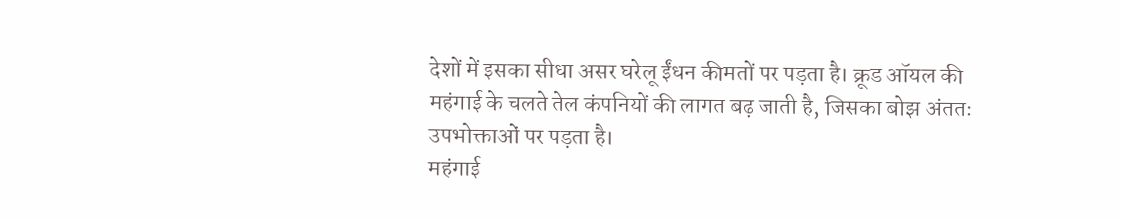देशों में इसका सीधा असर घरेलू ईंधन कीमतों पर पड़ता है। क्रूड ऑयल की महंगाई के चलते तेल कंपनियों की लागत बढ़ जाती है, जिसका बोझ अंततः उपभोक्ताओं पर पड़ता है।
महंगाई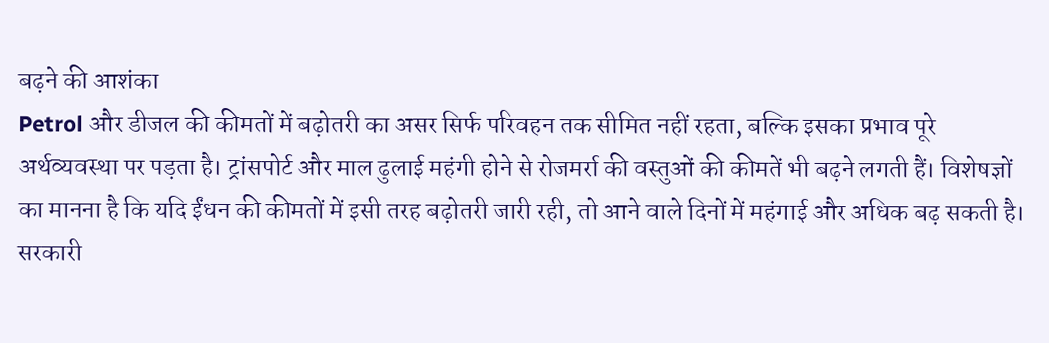बढ़ने की आशंका
Petrol और डीजल की कीमतों में बढ़ोतरी का असर सिर्फ परिवहन तक सीमित नहीं रहता, बल्कि इसका प्रभाव पूरे अर्थव्यवस्था पर पड़ता है। ट्रांसपोर्ट और माल ढुलाई महंगी होने से रोजमर्रा की वस्तुओं की कीमतें भी बढ़ने लगती हैं। विशेषज्ञों का मानना है कि यदि ईंधन की कीमतों में इसी तरह बढ़ोतरी जारी रही, तो आने वाले दिनों में महंगाई और अधिक बढ़ सकती है।
सरकारी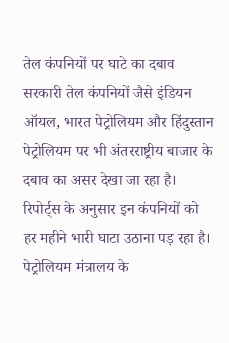तेल कंपनियों पर घाटे का दबाव
सरकारी तेल कंपनियों जैसे इंडियन ऑयल, भारत पेट्रोलियम और हिंदुस्तान पेट्रोलियम पर भी अंतरराष्ट्रीय बाजार के दबाव का असर देखा जा रहा है। रिपोर्ट्स के अनुसार इन कंपनियों को हर महीने भारी घाटा उठाना पड़ रहा है।
पेट्रोलियम मंत्रालय के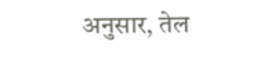अनुसार, तेल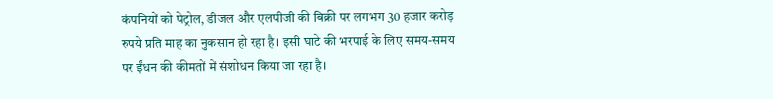कंपनियों को पेट्रोल, डीजल और एलपीजी की बिक्री पर लगभग 30 हजार करोड़ रुपये प्रति माह का नुकसान हो रहा है। इसी घाटे की भरपाई के लिए समय-समय पर ईंधन की कीमतों में संशोधन किया जा रहा है।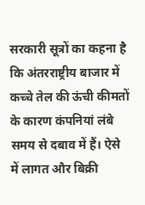सरकारी सूत्रों का कहना है कि अंतरराष्ट्रीय बाजार में कच्चे तेल की ऊंची कीमतों के कारण कंपनियां लंबे समय से दबाव में हैं। ऐसे में लागत और बिक्री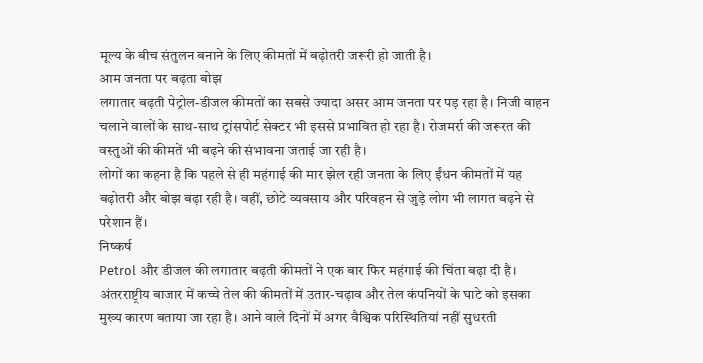मूल्य के बीच संतुलन बनाने के लिए कीमतों में बढ़ोतरी जरूरी हो जाती है।
आम जनता पर बढ़ता बोझ
लगातार बढ़ती पेट्रोल-डीजल कीमतों का सबसे ज्यादा असर आम जनता पर पड़ रहा है। निजी वाहन चलाने वालों के साथ-साथ ट्रांसपोर्ट सेक्टर भी इससे प्रभावित हो रहा है। रोजमर्रा की जरूरत की वस्तुओं की कीमतें भी बढ़ने की संभावना जताई जा रही है।
लोगों का कहना है कि पहले से ही महंगाई की मार झेल रही जनता के लिए ईंधन कीमतों में यह बढ़ोतरी और बोझ बढ़ा रही है। वहीं, छोटे व्यवसाय और परिवहन से जुड़े लोग भी लागत बढ़ने से परेशान हैं।
निष्कर्ष
Petrol और डीजल की लगातार बढ़ती कीमतों ने एक बार फिर महंगाई की चिंता बढ़ा दी है। अंतरराष्ट्रीय बाजार में कच्चे तेल की कीमतों में उतार-चढ़ाव और तेल कंपनियों के घाटे को इसका मुख्य कारण बताया जा रहा है। आने वाले दिनों में अगर वैश्विक परिस्थितियां नहीं सुधरती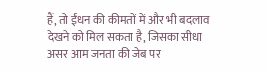हैं, तो ईंधन की कीमतों में और भी बदलाव देखने को मिल सकता है, जिसका सीधा असर आम जनता की जेब पर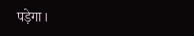पड़ेगा।